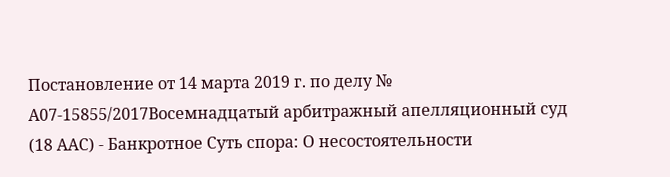Постановление от 14 марта 2019 г. по делу № А07-15855/2017Восемнадцатый арбитражный апелляционный суд (18 ААС) - Банкротное Суть спора: О несостоятельности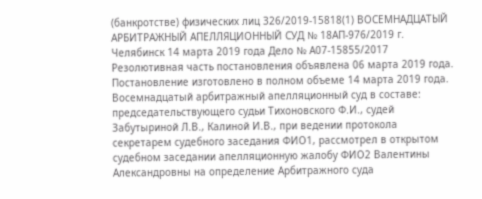(банкротстве) физических лиц 326/2019-15818(1) ВОСЕМНАДЦАТЫЙ АРБИТРАЖНЫЙ АПЕЛЛЯЦИОННЫЙ СУД № 18АП-976/2019 г. Челябинск 14 марта 2019 года Дело № А07-15855/2017 Резолютивная часть постановления объявлена 06 марта 2019 года. Постановление изготовлено в полном объеме 14 марта 2019 года. Восемнадцатый арбитражный апелляционный суд в составе: председательствующего судьи Тихоновского Ф.И., судей Забутыриной Л.В., Калиной И.В., при ведении протокола секретарем судебного заседания ФИО1, рассмотрел в открытом судебном заседании апелляционную жалобу ФИО2 Валентины Александровны на определение Арбитражного суда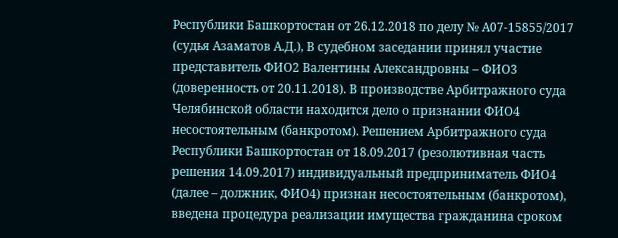Республики Башкортостан от 26.12.2018 по делу № А07-15855/2017 (судья Азаматов А.Д.), В судебном заседании принял участие представитель ФИО2 Валентины Александровны – ФИО3 (доверенность от 20.11.2018). В производстве Арбитражного суда Челябинской области находится дело о признании ФИО4 несостоятельным (банкротом). Решением Арбитражного суда Республики Башкортостан от 18.09.2017 (резолютивная часть решения 14.09.2017) индивидуальный предприниматель ФИО4 (далее – должник, ФИО4) признан несостоятельным (банкротом), введена процедура реализации имущества гражданина сроком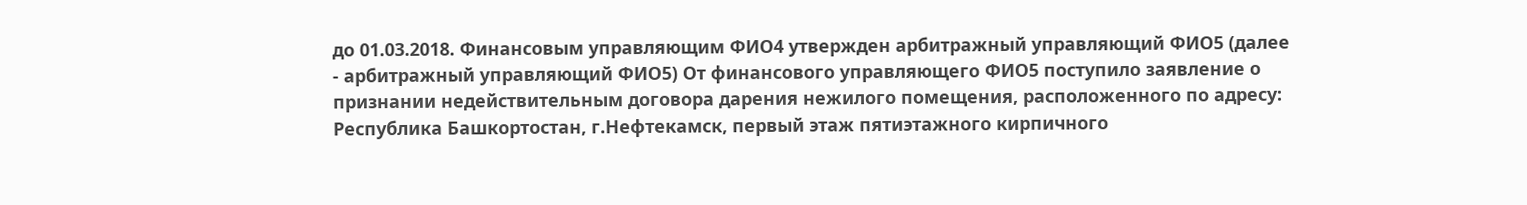до 01.03.2018. Финансовым управляющим ФИО4 утвержден арбитражный управляющий ФИО5 (далее - арбитражный управляющий ФИО5) От финансового управляющего ФИО5 поступило заявление о признании недействительным договора дарения нежилого помещения, расположенного по адресу: Республика Башкортостан, г.Нефтекамск, первый этаж пятиэтажного кирпичного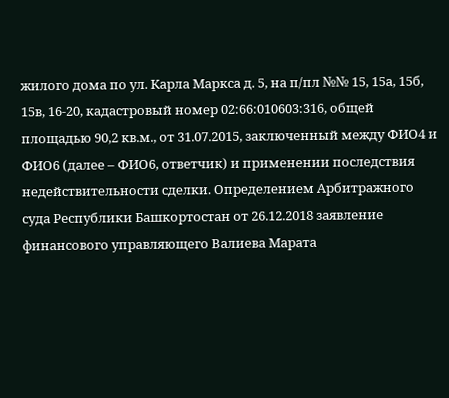жилого дома по ул. Карла Маркса д. 5, на п/пл №№ 15, 15а, 15б, 15в, 16-20, кадастровый номер 02:66:010603:316, общей площадью 90,2 кв.м., от 31.07.2015, заключенный между ФИО4 и ФИО6 (далее – ФИО6, ответчик) и применении последствия недействительности сделки. Определением Арбитражного суда Республики Башкортостан от 26.12.2018 заявление финансового управляющего Валиева Марата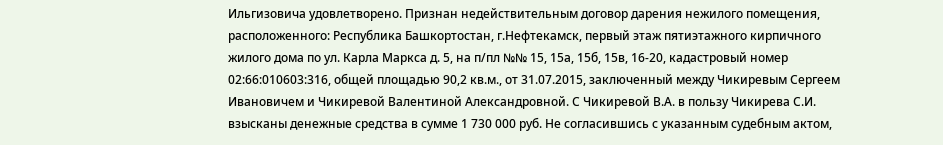Ильгизовича удовлетворено. Признан недействительным договор дарения нежилого помещения, расположенного: Республика Башкортостан, г.Нефтекамск, первый этаж пятиэтажного кирпичного жилого дома по ул. Карла Маркса д. 5, на п/пл №№ 15, 15а, 15б, 15в, 16-20, кадастровый номер 02:66:010603:316, общей площадью 90,2 кв.м., от 31.07.2015, заключенный между Чикиревым Сергеем Ивановичем и Чикиревой Валентиной Александровной. С Чикиревой В.А. в пользу Чикирева С.И. взысканы денежные средства в сумме 1 730 000 руб. Не согласившись с указанным судебным актом,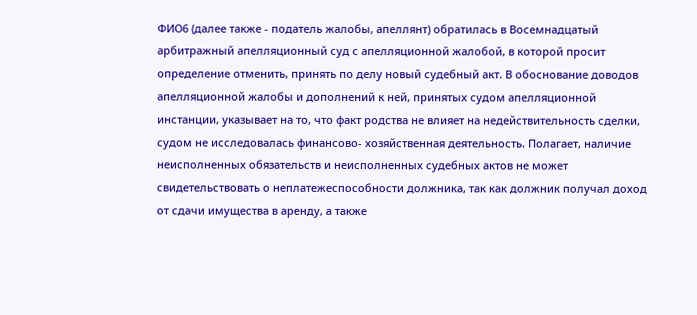ФИО6 (далее также - податель жалобы, апеллянт) обратилась в Восемнадцатый арбитражный апелляционный суд с апелляционной жалобой, в которой просит определение отменить, принять по делу новый судебный акт. В обоснование доводов апелляционной жалобы и дополнений к ней, принятых судом апелляционной инстанции, указывает на то, что факт родства не влияет на недействительность сделки, судом не исследовалась финансово- хозяйственная деятельность. Полагает, наличие неисполненных обязательств и неисполненных судебных актов не может свидетельствовать о неплатежеспособности должника, так как должник получал доход от сдачи имущества в аренду, а также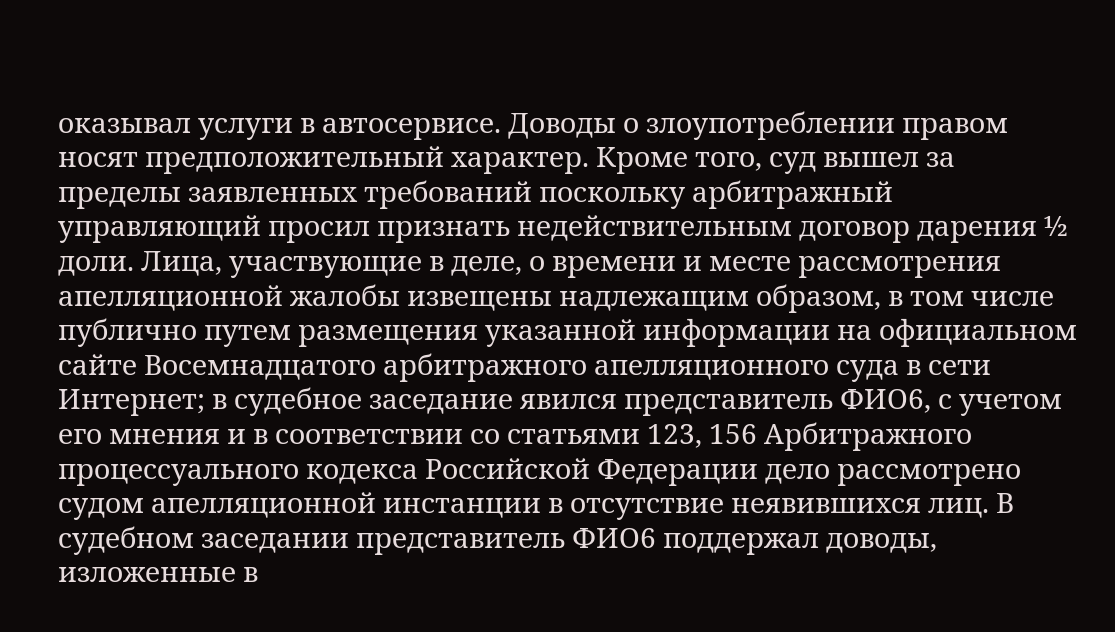оказывал услуги в автосервисе. Доводы о злоупотреблении правом носят предположительный характер. Кроме того, суд вышел за пределы заявленных требований поскольку арбитражный управляющий просил признать недействительным договор дарения ½ доли. Лица, участвующие в деле, о времени и месте рассмотрения апелляционной жалобы извещены надлежащим образом, в том числе публично путем размещения указанной информации на официальном сайте Восемнадцатого арбитражного апелляционного суда в сети Интернет; в судебное заседание явился представитель ФИО6, с учетом его мнения и в соответствии со статьями 123, 156 Арбитражного процессуального кодекса Российской Федерации дело рассмотрено судом апелляционной инстанции в отсутствие неявившихся лиц. В судебном заседании представитель ФИО6 поддержал доводы, изложенные в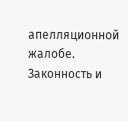апелляционной жалобе. Законность и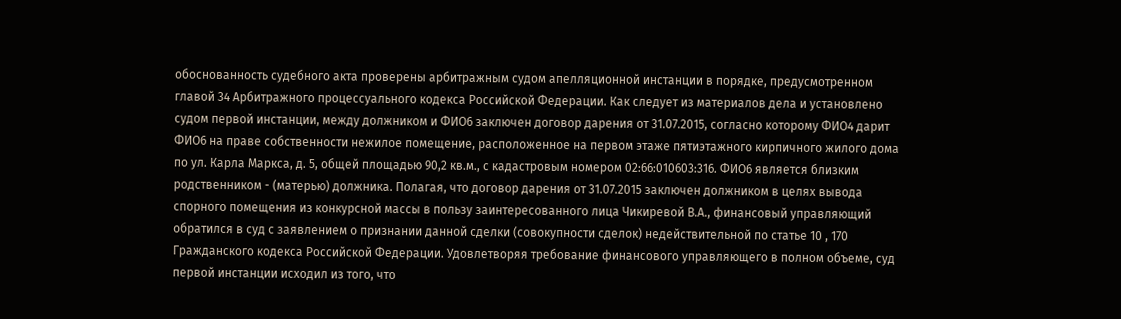обоснованность судебного акта проверены арбитражным судом апелляционной инстанции в порядке, предусмотренном главой 34 Арбитражного процессуального кодекса Российской Федерации. Как следует из материалов дела и установлено судом первой инстанции, между должником и ФИО6 заключен договор дарения от 31.07.2015, согласно которому ФИО4 дарит ФИО6 на праве собственности нежилое помещение, расположенное на первом этаже пятиэтажного кирпичного жилого дома по ул. Карла Маркса, д. 5, общей площадью 90,2 кв.м., с кадастровым номером 02:66:010603:316. ФИО6 является близким родственником - (матерью) должника. Полагая, что договор дарения от 31.07.2015 заключен должником в целях вывода спорного помещения из конкурсной массы в пользу заинтересованного лица Чикиревой В.А., финансовый управляющий обратился в суд с заявлением о признании данной сделки (совокупности сделок) недействительной по статье 10 , 170 Гражданского кодекса Российской Федерации. Удовлетворяя требование финансового управляющего в полном объеме, суд первой инстанции исходил из того, что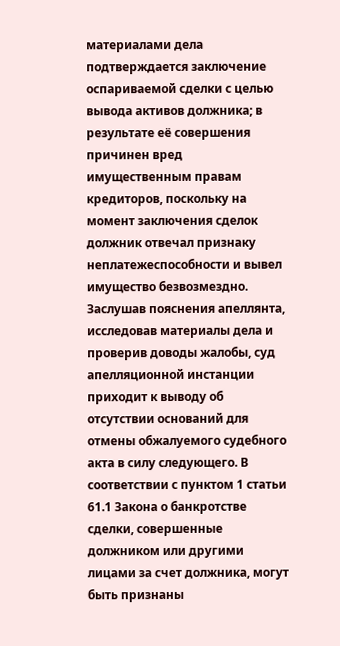материалами дела подтверждается заключение оспариваемой сделки с целью вывода активов должника; в результате её совершения причинен вред имущественным правам кредиторов, поскольку на момент заключения сделок должник отвечал признаку неплатежеспособности и вывел имущество безвозмездно. Заслушав пояснения апеллянта, исследовав материалы дела и проверив доводы жалобы, суд апелляционной инстанции приходит к выводу об отсутствии оснований для отмены обжалуемого судебного акта в силу следующего. В соответствии с пунктом 1 статьи 61.1 Закона о банкротстве сделки, совершенные должником или другими лицами за счет должника, могут быть признаны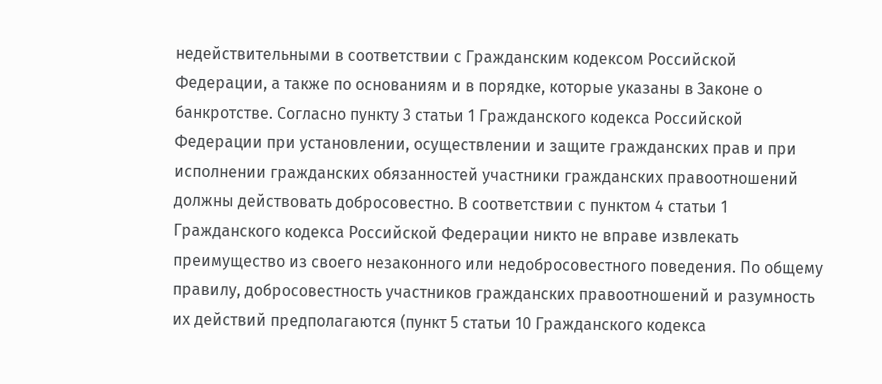недействительными в соответствии с Гражданским кодексом Российской Федерации, а также по основаниям и в порядке, которые указаны в Законе о банкротстве. Согласно пункту 3 статьи 1 Гражданского кодекса Российской Федерации при установлении, осуществлении и защите гражданских прав и при исполнении гражданских обязанностей участники гражданских правоотношений должны действовать добросовестно. В соответствии с пунктом 4 статьи 1 Гражданского кодекса Российской Федерации никто не вправе извлекать преимущество из своего незаконного или недобросовестного поведения. По общему правилу, добросовестность участников гражданских правоотношений и разумность их действий предполагаются (пункт 5 статьи 10 Гражданского кодекса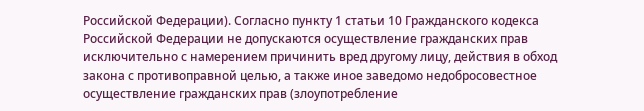Российской Федерации). Согласно пункту 1 статьи 10 Гражданского кодекса Российской Федерации не допускаются осуществление гражданских прав исключительно с намерением причинить вред другому лицу, действия в обход закона с противоправной целью, а также иное заведомо недобросовестное осуществление гражданских прав (злоупотребление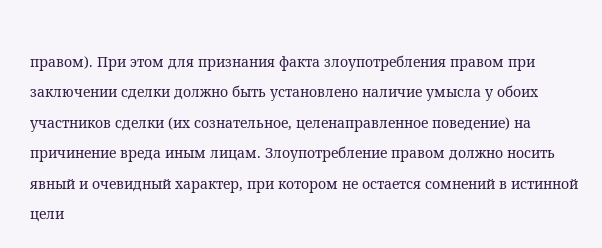правом). При этом для признания факта злоупотребления правом при заключении сделки должно быть установлено наличие умысла у обоих участников сделки (их сознательное, целенаправленное поведение) на причинение вреда иным лицам. Злоупотребление правом должно носить явный и очевидный характер, при котором не остается сомнений в истинной цели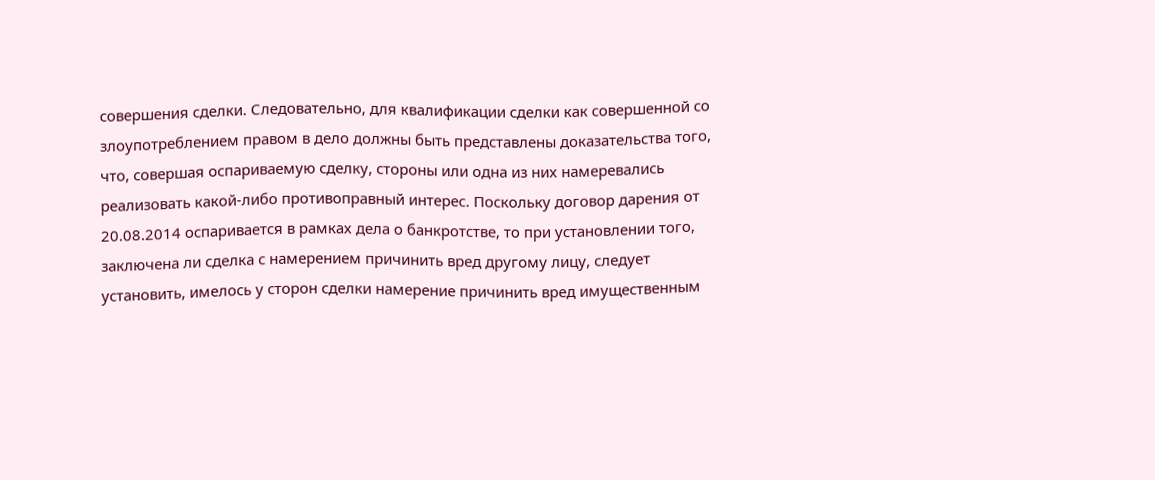совершения сделки. Следовательно, для квалификации сделки как совершенной со злоупотреблением правом в дело должны быть представлены доказательства того, что, совершая оспариваемую сделку, стороны или одна из них намеревались реализовать какой-либо противоправный интерес. Поскольку договор дарения от 20.08.2014 оспаривается в рамках дела о банкротстве, то при установлении того, заключена ли сделка с намерением причинить вред другому лицу, следует установить, имелось у сторон сделки намерение причинить вред имущественным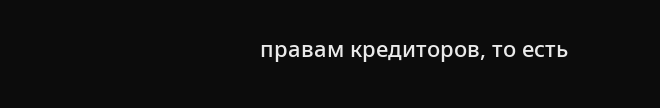правам кредиторов, то есть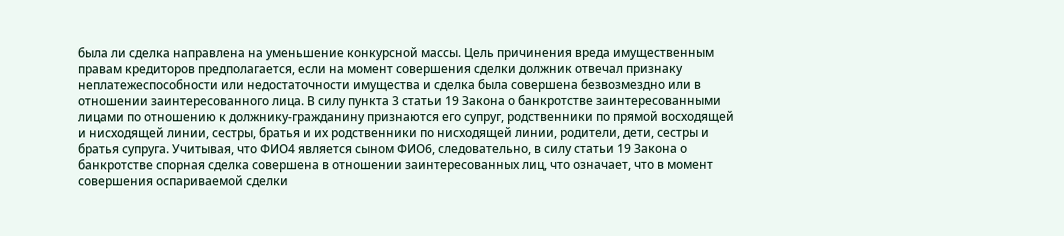была ли сделка направлена на уменьшение конкурсной массы. Цель причинения вреда имущественным правам кредиторов предполагается, если на момент совершения сделки должник отвечал признаку неплатежеспособности или недостаточности имущества и сделка была совершена безвозмездно или в отношении заинтересованного лица. В силу пункта 3 статьи 19 Закона о банкротстве заинтересованными лицами по отношению к должнику-гражданину признаются его супруг, родственники по прямой восходящей и нисходящей линии, сестры, братья и их родственники по нисходящей линии, родители, дети, сестры и братья супруга. Учитывая, что ФИО4 является сыном ФИО6, следовательно, в силу статьи 19 Закона о банкротстве спорная сделка совершена в отношении заинтересованных лиц, что означает, что в момент совершения оспариваемой сделки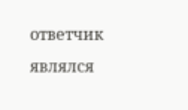ответчик являлся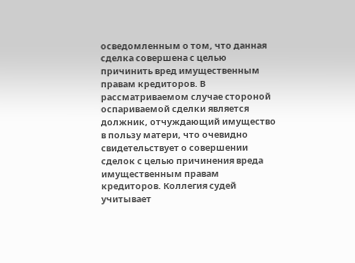осведомленным о том, что данная сделка совершена с целью причинить вред имущественным правам кредиторов. В рассматриваемом случае стороной оспариваемой сделки является должник, отчуждающий имущество в пользу матери, что очевидно свидетельствует о совершении сделок с целью причинения вреда имущественным правам кредиторов. Коллегия судей учитывает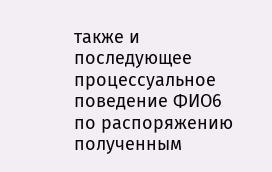также и последующее процессуальное поведение ФИО6 по распоряжению полученным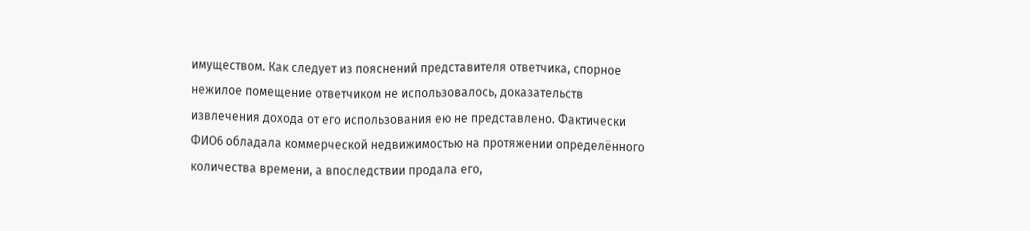имуществом. Как следует из пояснений представителя ответчика, спорное нежилое помещение ответчиком не использовалось, доказательств извлечения дохода от его использования ею не представлено. Фактически ФИО6 обладала коммерческой недвижимостью на протяжении определённого количества времени, а впоследствии продала его,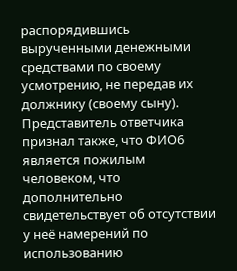распорядившись вырученными денежными средствами по своему усмотрению, не передав их должнику (своему сыну). Представитель ответчика признал также, что ФИО6 является пожилым человеком, что дополнительно свидетельствует об отсутствии у неё намерений по использованию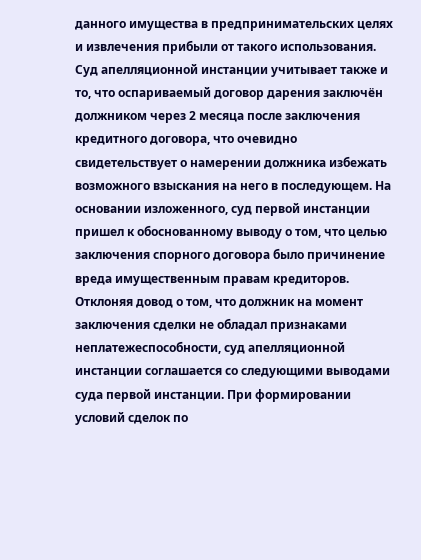данного имущества в предпринимательских целях и извлечения прибыли от такого использования. Суд апелляционной инстанции учитывает также и то, что оспариваемый договор дарения заключён должником через 2 месяца после заключения кредитного договора, что очевидно свидетельствует о намерении должника избежать возможного взыскания на него в последующем. На основании изложенного, суд первой инстанции пришел к обоснованному выводу о том, что целью заключения спорного договора было причинение вреда имущественным правам кредиторов. Отклоняя довод о том, что должник на момент заключения сделки не обладал признаками неплатежеспособности, суд апелляционной инстанции соглашается со следующими выводами суда первой инстанции. При формировании условий сделок по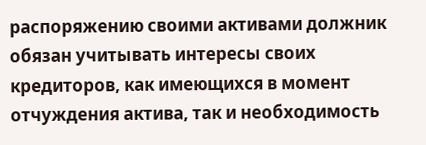распоряжению своими активами должник обязан учитывать интересы своих кредиторов, как имеющихся в момент отчуждения актива, так и необходимость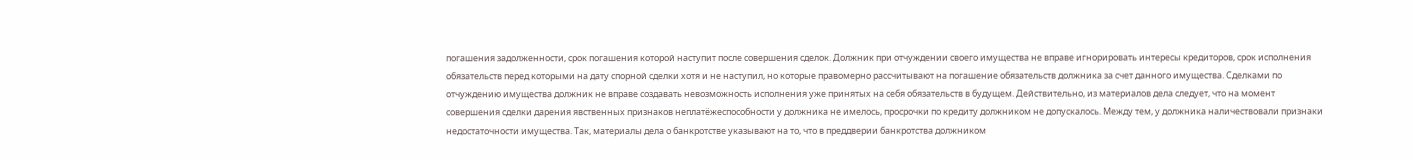погашения задолженности, срок погашения которой наступит после совершения сделок. Должник при отчуждении своего имущества не вправе игнорировать интересы кредиторов, срок исполнения обязательств перед которыми на дату спорной сделки хотя и не наступил, но которые правомерно рассчитывают на погашение обязательств должника за счет данного имущества. Сделками по отчуждению имущества должник не вправе создавать невозможность исполнения уже принятых на себя обязательств в будущем. Действительно, из материалов дела следует, что на момент совершения сделки дарения явственных признаков неплатёжеспособности у должника не имелось, просрочки по кредиту должником не допускалось. Между тем, у должника наличествовали признаки недостаточности имущества. Так, материалы дела о банкротстве указывают на то, что в преддверии банкротства должником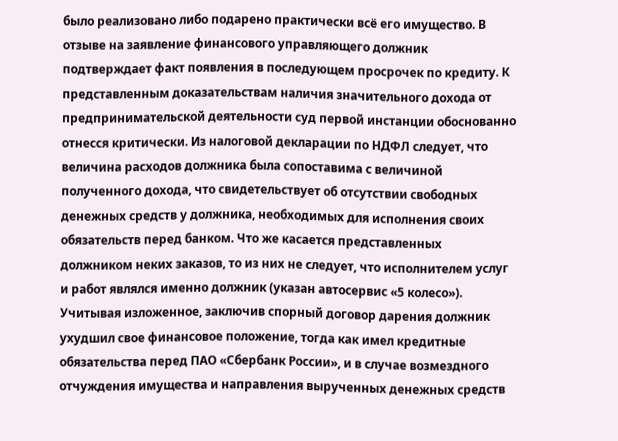было реализовано либо подарено практически всё его имущество. В отзыве на заявление финансового управляющего должник подтверждает факт появления в последующем просрочек по кредиту. К представленным доказательствам наличия значительного дохода от предпринимательской деятельности суд первой инстанции обоснованно отнесся критически. Из налоговой декларации по НДФЛ следует, что величина расходов должника была сопоставима с величиной полученного дохода, что свидетельствует об отсутствии свободных денежных средств у должника, необходимых для исполнения своих обязательств перед банком. Что же касается представленных должником неких заказов, то из них не следует, что исполнителем услуг и работ являлся именно должник (указан автосервис «5 колесо»). Учитывая изложенное, заключив спорный договор дарения должник ухудшил свое финансовое положение, тогда как имел кредитные обязательства перед ПАО «Сбербанк России», и в случае возмездного отчуждения имущества и направления вырученных денежных средств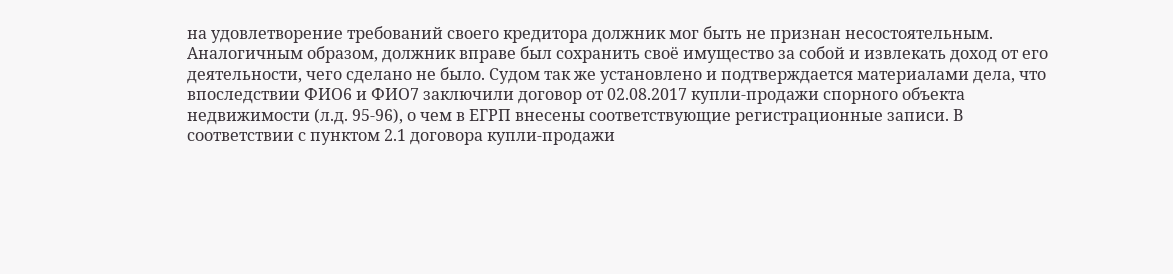на удовлетворение требований своего кредитора должник мог быть не признан несостоятельным. Аналогичным образом, должник вправе был сохранить своё имущество за собой и извлекать доход от его деятельности, чего сделано не было. Судом так же установлено и подтверждается материалами дела, что впоследствии ФИО6 и ФИО7 заключили договор от 02.08.2017 купли-продажи спорного объекта недвижимости (л.д. 95-96), о чем в ЕГРП внесены соответствующие регистрационные записи. В соответствии с пунктом 2.1 договора купли-продажи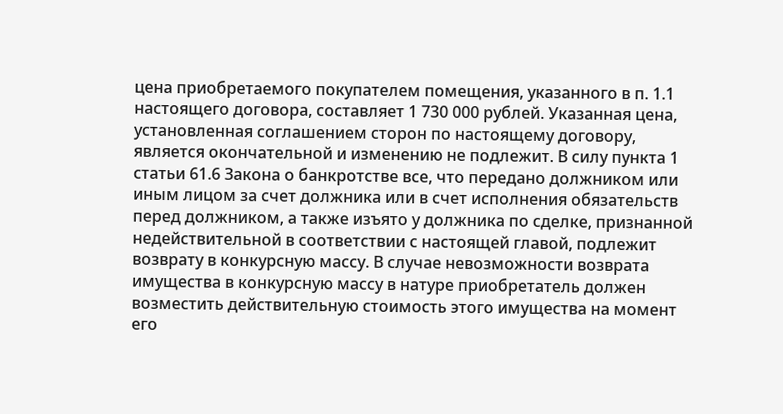цена приобретаемого покупателем помещения, указанного в п. 1.1 настоящего договора, составляет 1 730 000 рублей. Указанная цена, установленная соглашением сторон по настоящему договору, является окончательной и изменению не подлежит. В силу пункта 1 статьи 61.6 Закона о банкротстве все, что передано должником или иным лицом за счет должника или в счет исполнения обязательств перед должником, а также изъято у должника по сделке, признанной недействительной в соответствии с настоящей главой, подлежит возврату в конкурсную массу. В случае невозможности возврата имущества в конкурсную массу в натуре приобретатель должен возместить действительную стоимость этого имущества на момент его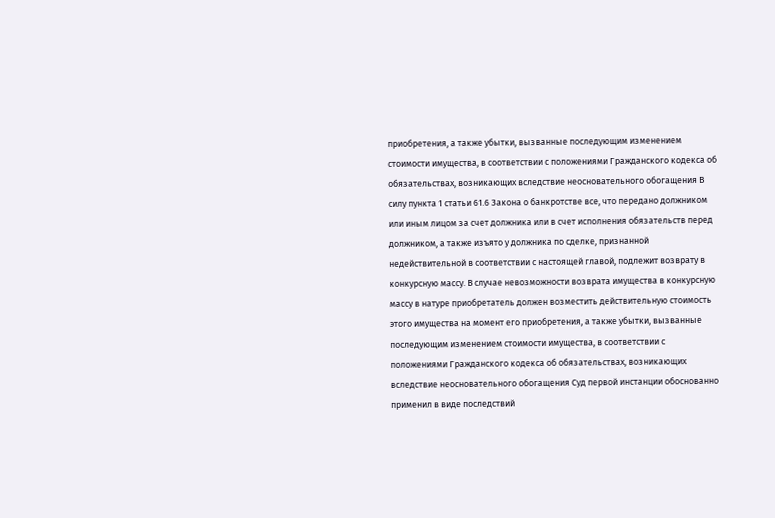приобретения, а также убытки, вызванные последующим изменением стоимости имущества, в соответствии с положениями Гражданского кодекса об обязательствах, возникающих вследствие неосновательного обогащения В силу пункта 1 статьи 61.6 Закона о банкротстве все, что передано должником или иным лицом за счет должника или в счет исполнения обязательств перед должником, а также изъято у должника по сделке, признанной недействительной в соответствии с настоящей главой, подлежит возврату в конкурсную массу. В случае невозможности возврата имущества в конкурсную массу в натуре приобретатель должен возместить действительную стоимость этого имущества на момент его приобретения, а также убытки, вызванные последующим изменением стоимости имущества, в соответствии с положениями Гражданского кодекса об обязательствах, возникающих вследствие неосновательного обогащения Суд первой инстанции обоснованно применил в виде последствий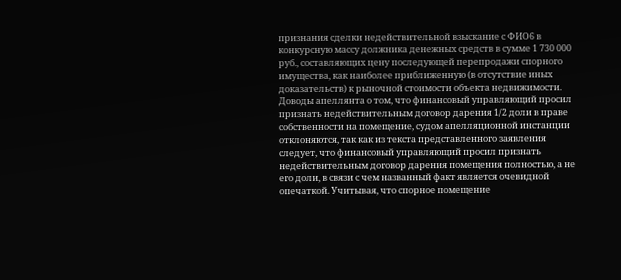признания сделки недействительной взыскание с ФИО6 в конкурсную массу должника денежных средств в сумме 1 730 000 руб., составляющих цену последующей перепродажи спорного имущества, как наиболее приближенную (в отсутствие иных доказательств) к рыночной стоимости объекта недвижимости. Доводы апеллянта о том, что финансовый управляющий просил признать недействительным договор дарения 1/2 доли в праве собственности на помещение, судом апелляционной инстанции отклоняются, так как из текста представленного заявления следует, что финансовый управляющий просил признать недействительным договор дарения помещения полностью, а не его доли, в связи с чем названный факт является очевидной опечаткой. Учитывая, что спорное помещение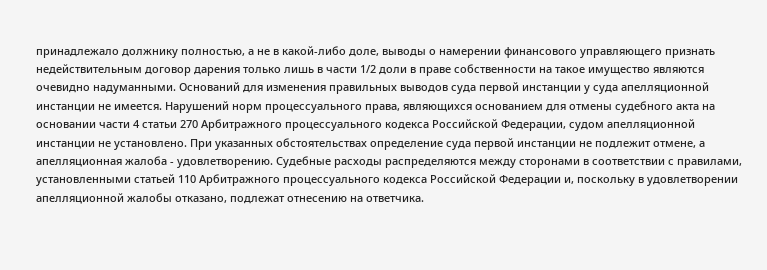принадлежало должнику полностью, а не в какой-либо доле, выводы о намерении финансового управляющего признать недействительным договор дарения только лишь в части 1/2 доли в праве собственности на такое имущество являются очевидно надуманными. Оснований для изменения правильных выводов суда первой инстанции у суда апелляционной инстанции не имеется. Нарушений норм процессуального права, являющихся основанием для отмены судебного акта на основании части 4 статьи 270 Арбитражного процессуального кодекса Российской Федерации, судом апелляционной инстанции не установлено. При указанных обстоятельствах определение суда первой инстанции не подлежит отмене, а апелляционная жалоба - удовлетворению. Судебные расходы распределяются между сторонами в соответствии с правилами, установленными статьей 110 Арбитражного процессуального кодекса Российской Федерации и, поскольку в удовлетворении апелляционной жалобы отказано, подлежат отнесению на ответчика.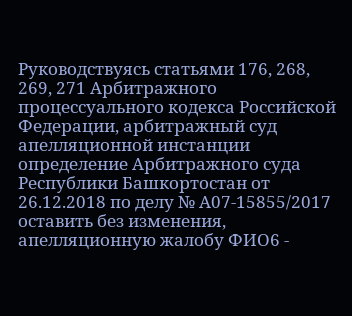Руководствуясь статьями 176, 268, 269, 271 Арбитражного процессуального кодекса Российской Федерации, арбитражный суд апелляционной инстанции определение Арбитражного суда Республики Башкортостан от 26.12.2018 по делу № А07-15855/2017 оставить без изменения, апелляционную жалобу ФИО6 -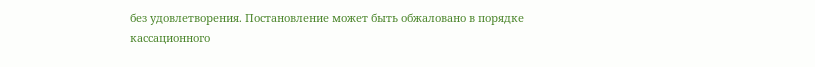без удовлетворения. Постановление может быть обжаловано в порядке кассационного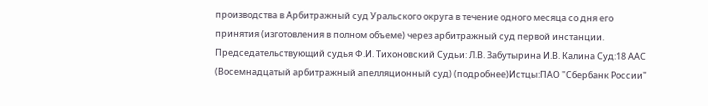производства в Арбитражный суд Уральского округа в течение одного месяца со дня его принятия (изготовления в полном объеме) через арбитражный суд первой инстанции. Председательствующий судья Ф.И. Тихоновский Судьи: Л.В. Забутырина И.В. Калина Суд:18 ААС (Восемнадцатый арбитражный апелляционный суд) (подробнее)Истцы:ПАО "Сбербанк России"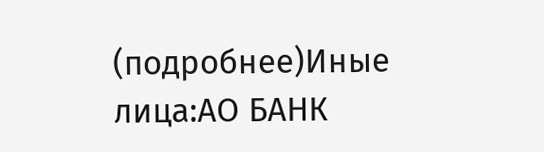(подробнее)Иные лица:АО БАНК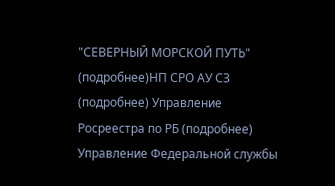"СЕВЕРНЫЙ МОРСКОЙ ПУТЬ" (подробнее)НП СРО АУ СЗ (подробнее) Управление Росреестра по РБ (подробнее) Управление Федеральной службы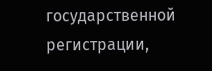государственной регистрации,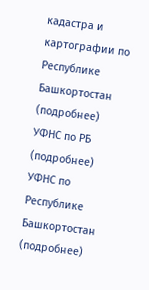кадастра и картографии по Республике Башкортостан (подробнее) УФНС по РБ (подробнее) УФНС по Республике Башкортостан (подробнее)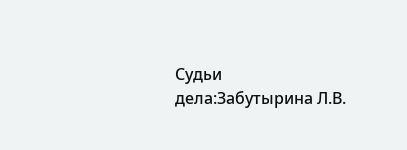Судьи дела:Забутырина Л.В.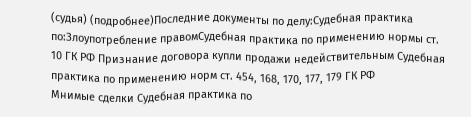(судья) (подробнее)Последние документы по делу:Судебная практика по:Злоупотребление правомСудебная практика по применению нормы ст. 10 ГК РФ Признание договора купли продажи недействительным Судебная практика по применению норм ст. 454, 168, 170, 177, 179 ГК РФ
Мнимые сделки Судебная практика по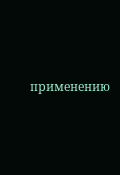применению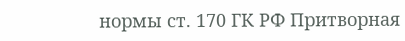нормы ст. 170 ГК РФ Притворная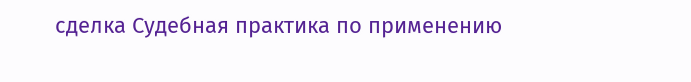сделка Судебная практика по применению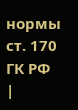нормы ст. 170 ГК РФ |